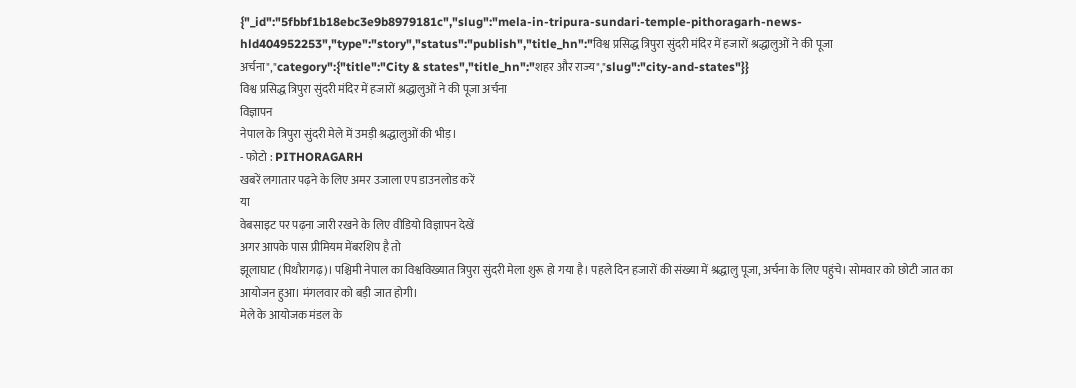{"_id":"5fbbf1b18ebc3e9b8979181c","slug":"mela-in-tripura-sundari-temple-pithoragarh-news-hld404952253","type":"story","status":"publish","title_hn":"विश्व प्रसिद्ध त्रिपुरा सुंदरी मंदिर में हजारों श्रद्धालुओं ने की पूजा अर्चना","category":{"title":"City & states","title_hn":"शहर और राज्य","slug":"city-and-states"}}
विश्व प्रसिद्ध त्रिपुरा सुंदरी मंदिर में हजारों श्रद्धालुओं ने की पूजा अर्चना
विज्ञापन
नेपाल के त्रिपुरा सुंदरी मेले में उमड़ी श्रद्धालुओं की भीड़।
- फोटो : PITHORAGARH
खबरें लगातार पढ़ने के लिए अमर उजाला एप डाउनलोड करें
या
वेबसाइट पर पढ़ना जारी रखने के लिए वीडियो विज्ञापन देखें
अगर आपके पास प्रीमियम मेंबरशिप है तो
झूलाघाट (पिथौरागढ़)। पश्चिमी नेपाल का विश्वविख्यात त्रिपुरा सुंदरी मेला शुरू हो गया है। पहले दिन हजारों की संख्या में श्रद्धालु पूजा, अर्चना के लिए पहुंचे। सोमवार को छोटी जात का आयोजन हुआ। मंगलवार को बड़ी जात होगी।
मेले के आयोजक मंडल के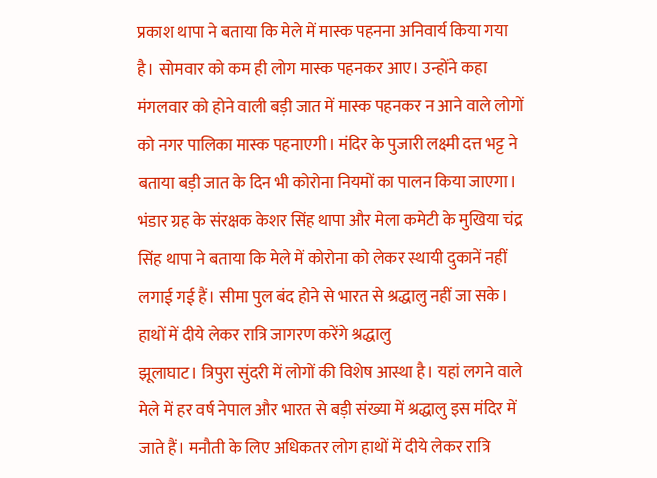प्रकाश थापा ने बताया कि मेले में मास्क पहनना अनिवार्य किया गया है। सोमवार को कम ही लोग मास्क पहनकर आए। उन्होंने कहा मंगलवार को होने वाली बड़ी जात में मास्क पहनकर न आने वाले लोगों को नगर पालिका मास्क पहनाएगी। मंदिर के पुजारी लक्ष्मी दत्त भट्ट ने बताया बड़ी जात के दिन भी कोरोना नियमों का पालन किया जाएगा। भंडार ग्रह के संरक्षक केशर सिंह थापा और मेला कमेटी के मुखिया चंद्र सिंह थापा ने बताया कि मेले में कोरोना को लेकर स्थायी दुकानें नहीं लगाई गई हैं। सीमा पुल बंद होने से भारत से श्रद्धालु नहीं जा सके।
हाथों में दीये लेकर रात्रि जागरण करेंगे श्रद्धालु
झूलाघाट। त्रिपुरा सुंदरी में लोगों की विशेष आस्था है। यहां लगने वाले मेले में हर वर्ष नेपाल और भारत से बड़ी संख्या में श्रद्धालु इस मंदिर में जाते हैं। मनौती के लिए अधिकतर लोग हाथों में दीये लेकर रात्रि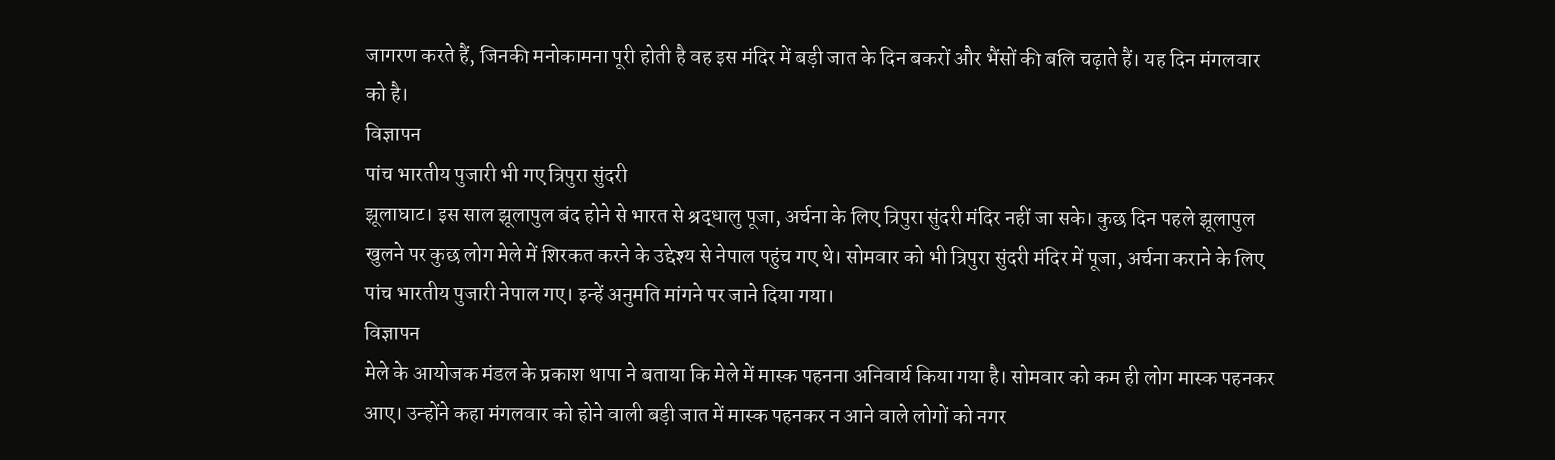जागरण करते हैं, जिनकी मनोकामना पूरी होती है वह इस मंदिर में बड़ी जात के दिन बकरों और भैंसों की बलि चढ़ाते हैं। यह दिन मंगलवार को है।
विज्ञापन
पांच भारतीय पुजारी भी गए त्रिपुरा सुंदरी
झूलाघाट। इस साल झूलापुल बंद होने से भारत से श्रद्धालु पूजा, अर्चना के लिए त्रिपुरा सुंदरी मंदिर नहीं जा सके। कुछ दिन पहले झूलापुल खुलने पर कुछ लोग मेले में शिरकत करने के उद्देश्य से नेपाल पहुंच गए थे। सोमवार को भी त्रिपुरा सुंदरी मंदिर में पूजा, अर्चना कराने के लिए पांच भारतीय पुजारी नेपाल गए। इन्हें अनुमति मांगने पर जाने दिया गया।
विज्ञापन
मेले के आयोजक मंडल के प्रकाश थापा ने बताया कि मेले में मास्क पहनना अनिवार्य किया गया है। सोमवार को कम ही लोग मास्क पहनकर आए। उन्होंने कहा मंगलवार को होने वाली बड़ी जात में मास्क पहनकर न आने वाले लोगों को नगर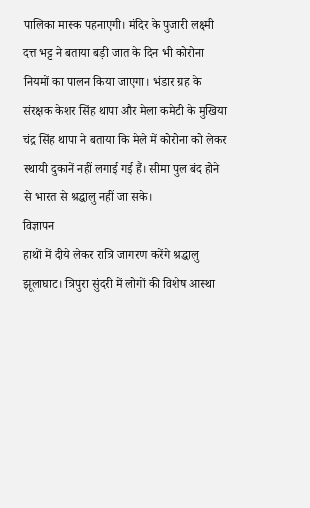पालिका मास्क पहनाएगी। मंदिर के पुजारी लक्ष्मी दत्त भट्ट ने बताया बड़ी जात के दिन भी कोरोना नियमों का पालन किया जाएगा। भंडार ग्रह के संरक्षक केशर सिंह थापा और मेला कमेटी के मुखिया चंद्र सिंह थापा ने बताया कि मेले में कोरोना को लेकर स्थायी दुकानें नहीं लगाई गई हैं। सीमा पुल बंद होने से भारत से श्रद्धालु नहीं जा सके।
विज्ञापन
हाथों में दीये लेकर रात्रि जागरण करेंगे श्रद्धालु
झूलाघाट। त्रिपुरा सुंदरी में लोगों की विशेष आस्था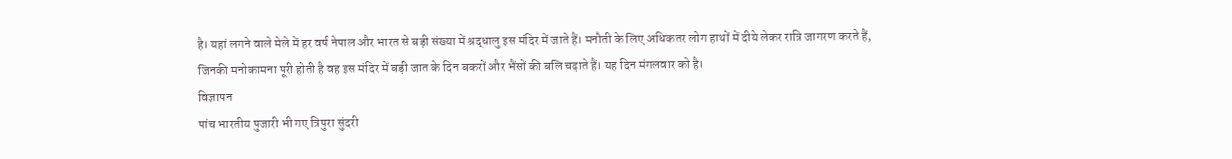है। यहां लगने वाले मेले में हर वर्ष नेपाल और भारत से बड़ी संख्या में श्रद्धालु इस मंदिर में जाते हैं। मनौती के लिए अधिकतर लोग हाथों में दीये लेकर रात्रि जागरण करते हैं, जिनकी मनोकामना पूरी होती है वह इस मंदिर में बड़ी जात के दिन बकरों और भैंसों की बलि चढ़ाते हैं। यह दिन मंगलवार को है।
विज्ञापन
पांच भारतीय पुजारी भी गए त्रिपुरा सुंदरी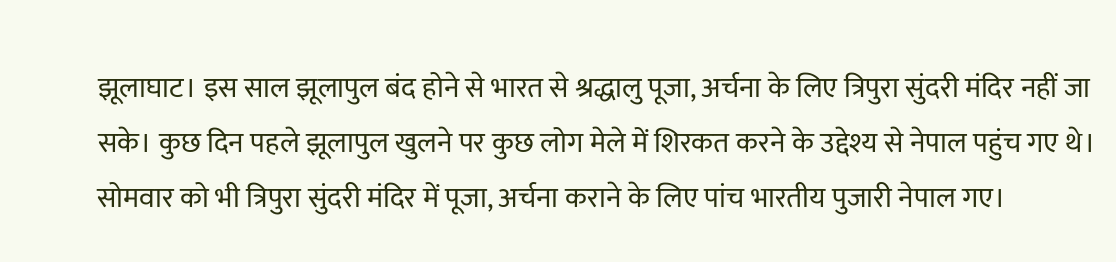झूलाघाट। इस साल झूलापुल बंद होने से भारत से श्रद्धालु पूजा, अर्चना के लिए त्रिपुरा सुंदरी मंदिर नहीं जा सके। कुछ दिन पहले झूलापुल खुलने पर कुछ लोग मेले में शिरकत करने के उद्देश्य से नेपाल पहुंच गए थे। सोमवार को भी त्रिपुरा सुंदरी मंदिर में पूजा, अर्चना कराने के लिए पांच भारतीय पुजारी नेपाल गए।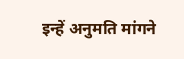इन्हें अनुमति मांगने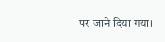पर जाने दिया गया।